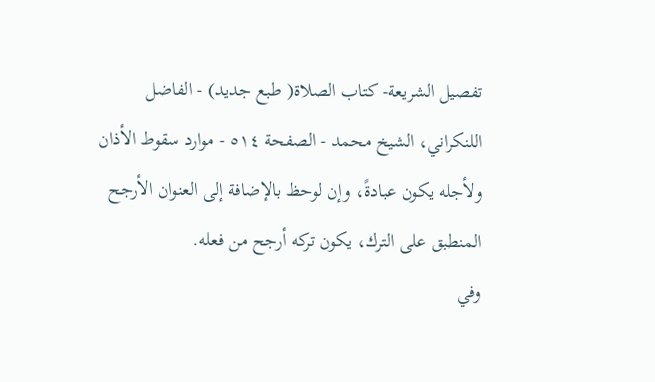تفصيل الشريعة- كتاب الصلاة( طبع جديد) - الفاضل اللنكراني، الشيخ محمد - الصفحة ٥١٤ - موارد سقوط الأذان
ولأجله يكون عبادةً، وإن لوحظ بالإضافة إلى العنوان الأرجح المنطبق على الترك، يكون تركه أرجح من فعله.
وفي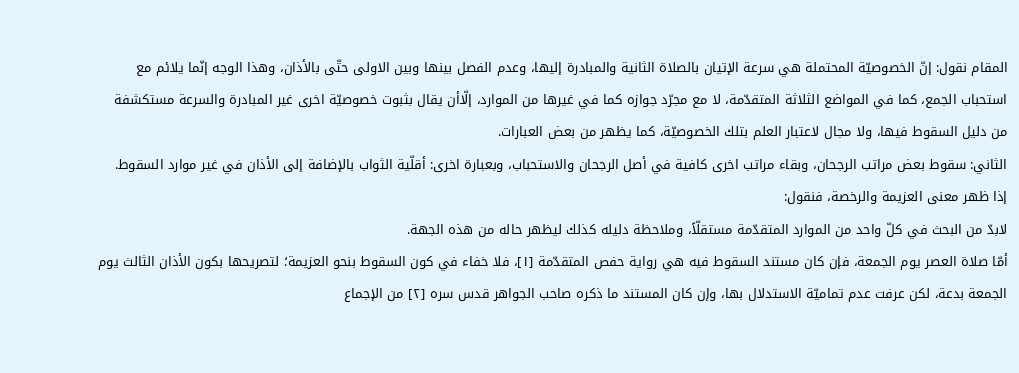المقام نقول: إنّ الخصوصيّة المحتملة هي سرعة الإتيان بالصلاة الثانية والمبادرة إليها، وعدم الفصل بينها وبين الاولى حتّى بالأذان، وهذا الوجه إنّما يلائم مع استحباب الجمع، كما في المواضع الثلاثة المتقدّمة، لا مع مجرّد جوازه كما في غيرها من الموارد، إلّاأن يقال بثبوت خصوصيّة اخرى غير المبادرة والسرعة مستكشفة من دليل السقوط فيها، ولا مجال لاعتبار العلم بتلك الخصوصيّة، كما يظهر من بعض العبارات.
الثاني: سقوط بعض مراتب الرجحان، وبقاء مراتب اخرى كافية في أصل الرجحان والاستحباب، وبعبارة اخرى: أقلّية الثواب بالإضافة إلى الأذان في غير موارد السقوط.
إذا ظهر معنى العزيمة والرخصة، فنقول:
لابدّ من البحث في كلّ واحد من الموارد المتقدّمة مستقلّاً، وملاحظة دليله كذلك ليظهر حاله من هذه الجهة.
أمّا صلاة العصر يوم الجمعة، فإن كان مستند السقوط فيه هي رواية حفص المتقدّمة [١]، فلا خفاء في كون السقوط بنحو العزيمة؛ لتصريحها بكون الأذان الثالث يوم الجمعة بدعة، لكن عرفت عدم تماميّة الاستدلال بها، وإن كان المستند ما ذكره صاحب الجواهر قدس سره [٢] من الإجماع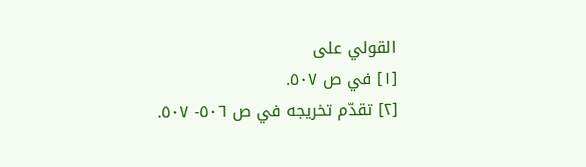القولي على
[١] في ص ٥٠٧.
[٢] تقدّم تخريجه في ص ٥٠٦- ٥٠٧.